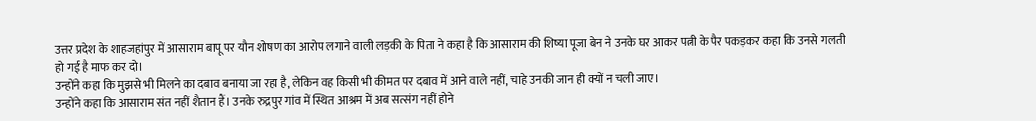उत्तर प्रदेश के शाहजहांपुर में आसाराम बापू पर यौन शोषण का आरोप लगाने वाली लड़की के पिता ने कहा है कि आसाराम की शिष्या पूजा बेन ने उनके घर आकर पत्नी के पैर पकड़कर कहा कि उनसे गलती हो गई है माफ कर दो।
उन्होंने कहा कि मुझसे भी मिलने का दबाव बनाया जा रहा है, लेकिन वह किसी भी कीमत पर दबाव में आने वाले नहीं, चाहे उनकी जान ही क्यों न चली जाए।
उन्होंने कहा कि आसाराम संत नहीं शैतान हैं। उनके रुद्रपुर गांव में स्थित आश्रम में अब सत्संग नहीं होने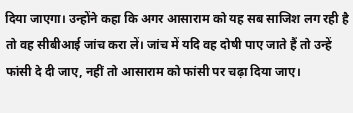दिया जाएगा। उन्होंने कहा कि अगर आसाराम को यह सब साजिश लग रही है तो वह सीबीआई जांच करा लें। जांच में यदि वह दोषी पाए जाते हैं तो उन्हें फांसी दे दी जाए, नहीं तो आसाराम को फांसी पर चढ़ा दिया जाए।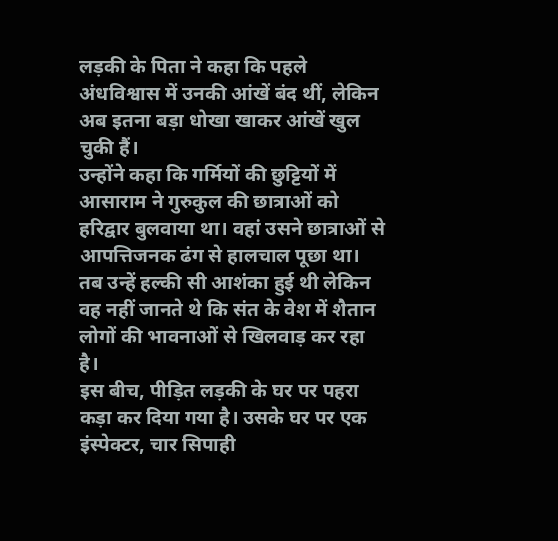लड़की के पिता ने कहा कि पहले अंधविश्वास में उनकी आंखें बंद थीं, लेकिन अब इतना बड़ा धोखा खाकर आंखें खुल चुकी हैं।
उन्होंने कहा कि गर्मियों की छुट्टियों में आसाराम ने गुरुकुल की छात्राओं को हरिद्वार बुलवाया था। वहां उसने छात्राओं से आपत्तिजनक ढंग से हालचाल पूछा था। तब उन्हें हल्की सी आशंका हुई थी लेकिन वह नहीं जानते थे कि संत के वेश में शैतान लोगों की भावनाओं से खिलवाड़ कर रहा है।
इस बीच, पीड़ित लड़की के घर पर पहरा कड़ा कर दिया गया है। उसके घर पर एक इंस्पेक्टर, चार सिपाही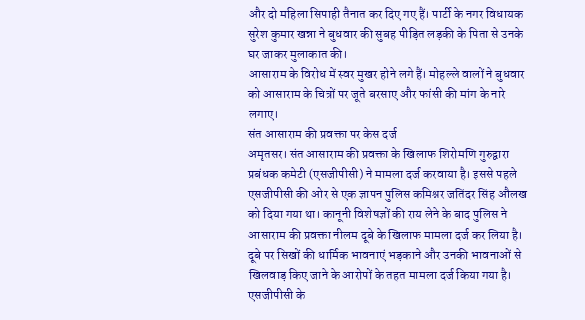और दो महिला सिपाही तैनात कर दिए गए हैं। पार्टी के नगर विधायक सुरेश कुमार खन्ना ने बुधवार की सुबह पीड़ित लड़की के पिता से उनके घर जाकर मुलाकात की।
आसाराम के विरोध में स्वर मुखर होने लगे हैं। मोहल्ले वालों ने बुधवार को आसाराम के चित्रों पर जूते बरसाए और फांसी की मांग के नारे लगाए।
संत आसाराम की प्रवक्ता पर केस दर्ज
अमृतसर। संत आसाराम की प्रवक्ता के खिलाफ शिरोमणि गुरुद्वारा प्रबंधक कमेटी (एसजीपीसी) ने मामला दर्ज करवाया है। इससे पहले एसजीपीसी की ओर से एक ज्ञापन पुलिस कमिश्नर जतिंदर सिंह औलख को दिया गया था। कानूनी विशेषज्ञों की राय लेने के बाद पुलिस ने आसाराम की प्रवक्ता नीलम दूबे के खिलाफ मामला दर्ज कर लिया है।
दूबे पर सिखों की धार्मिक भावनाएं भड़काने और उनकी भावनाओं से खिलवाड़ किए जाने के आरोपों के तहत मामला दर्ज किया गया है।
एसजीपीसी के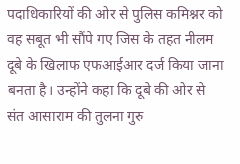पदाधिकारियों की ओर से पुलिस कमिश्नर को वह सबूत भी सौंपे गए जिस के तहत नीलम दूबे के खिलाफ एफआईआर दर्ज किया जाना बनता है। उन्होंने कहा कि दूबे की ओर से संत आसाराम की तुलना गुरु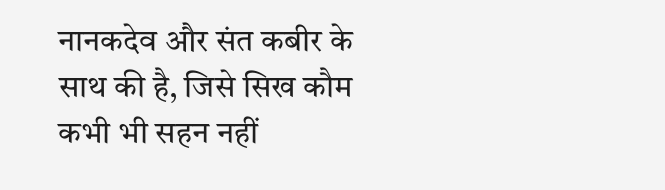नानकदेव और संत कबीर के साथ की है, जिसे सिख कौम कभी भी सहन नहीं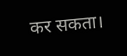कर सकता।